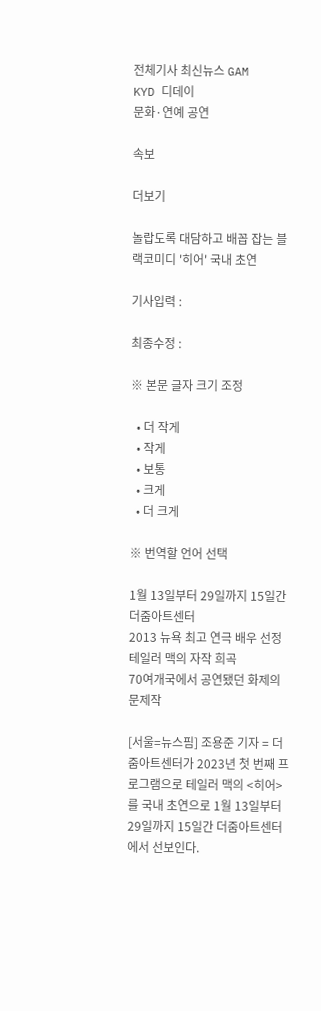전체기사 최신뉴스 GAM
KYD 디데이
문화·연예 공연

속보

더보기

놀랍도록 대담하고 배꼽 잡는 블랙코미디 '히어' 국내 초연

기사입력 :

최종수정 :

※ 본문 글자 크기 조정

  • 더 작게
  • 작게
  • 보통
  • 크게
  • 더 크게

※ 번역할 언어 선택

1월 13일부터 29일까지 15일간 더줌아트센터
2013 뉴욕 최고 연극 배우 선정 테일러 맥의 자작 희곡
70여개국에서 공연됐던 화제의 문제작

[서울=뉴스핌] 조용준 기자 = 더줌아트센터가 2023년 첫 번째 프로그램으로 테일러 맥의 <히어>를 국내 초연으로 1월 13일부터 29일까지 15일간 더줌아트센터에서 선보인다.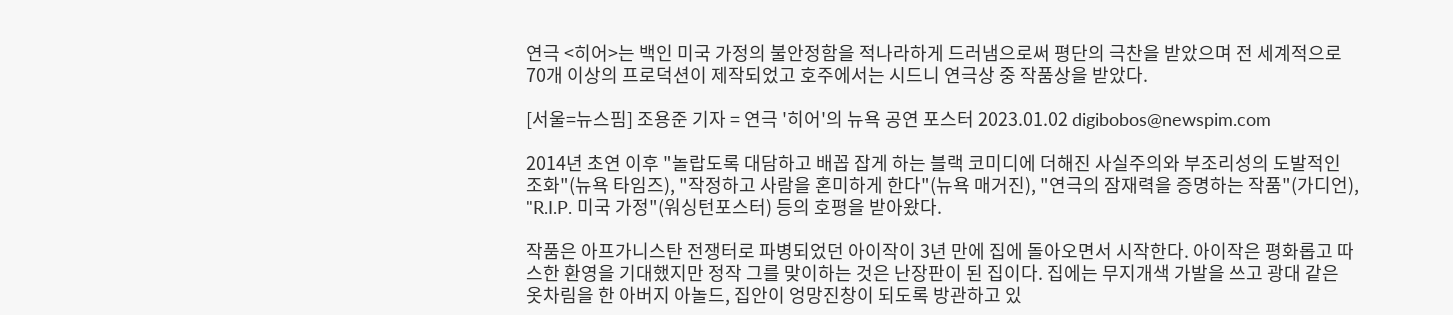연극 <히어>는 백인 미국 가정의 불안정함을 적나라하게 드러냄으로써 평단의 극찬을 받았으며 전 세계적으로 70개 이상의 프로덕션이 제작되었고 호주에서는 시드니 연극상 중 작품상을 받았다.

[서울=뉴스핌] 조용준 기자 = 연극 '히어'의 뉴욕 공연 포스터 2023.01.02 digibobos@newspim.com

2014년 초연 이후 "놀랍도록 대담하고 배꼽 잡게 하는 블랙 코미디에 더해진 사실주의와 부조리성의 도발적인 조화"(뉴욕 타임즈), "작정하고 사람을 혼미하게 한다"(뉴욕 매거진), "연극의 잠재력을 증명하는 작품"(가디언), "R.I.P. 미국 가정"(워싱턴포스터) 등의 호평을 받아왔다.

작품은 아프가니스탄 전쟁터로 파병되었던 아이작이 3년 만에 집에 돌아오면서 시작한다. 아이작은 평화롭고 따스한 환영을 기대했지만 정작 그를 맞이하는 것은 난장판이 된 집이다. 집에는 무지개색 가발을 쓰고 광대 같은 옷차림을 한 아버지 아놀드, 집안이 엉망진창이 되도록 방관하고 있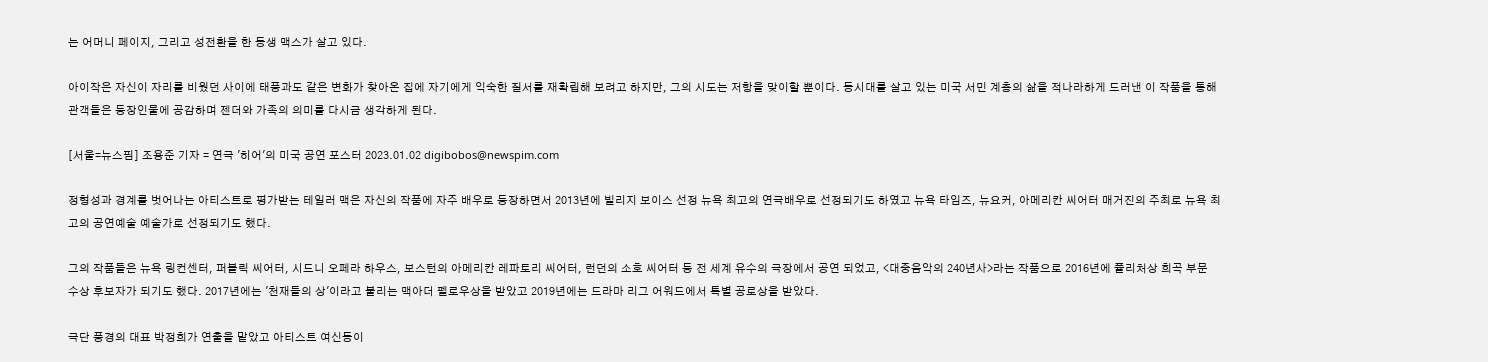는 어머니 페이지, 그리고 성전환을 한 동생 맥스가 살고 있다.

아이작은 자신이 자리를 비웠던 사이에 태풍과도 같은 변화가 찾아온 집에 자기에게 익숙한 질서를 재확립해 보려고 하지만, 그의 시도는 저항을 맞이할 뿐이다. 동시대를 살고 있는 미국 서민 계층의 삶을 적나라하게 드러낸 이 작품을 통해 관객들은 등장인물에 공감하며 젠더와 가족의 의미를 다시금 생각하게 된다.

[서울=뉴스핌] 조용준 기자 = 연극 '히어'의 미국 공연 포스터 2023.01.02 digibobos@newspim.com

정형성과 경계를 벗어나는 아티스트로 평가받는 테일러 맥은 자신의 작품에 자주 배우로 등장하면서 2013년에 빌리지 보이스 선정 뉴욕 최고의 연극배우로 선정되기도 하였고 뉴욕 타임즈, 뉴요커, 아메리칸 씨어터 매거진의 주최로 뉴욕 최고의 공연예술 예술가로 선정되기도 했다.

그의 작품들은 뉴욕 링컨센터, 퍼블릭 씨어터, 시드니 오페라 하우스, 보스턴의 아메리칸 레파토리 씨어터, 런던의 소호 씨어터 등 전 세계 유수의 극장에서 공연 되었고, <대중음악의 240년사>라는 작품으로 2016년에 퓰리처상 희곡 부문 수상 후보자가 되기도 했다. 2017년에는 '천재들의 상'이라고 불리는 맥아더 펠로우상을 받았고 2019년에는 드라마 리그 어워드에서 특별 공로상을 받았다.

극단 풍경의 대표 박정희가 연출을 맡았고 아티스트 여신동이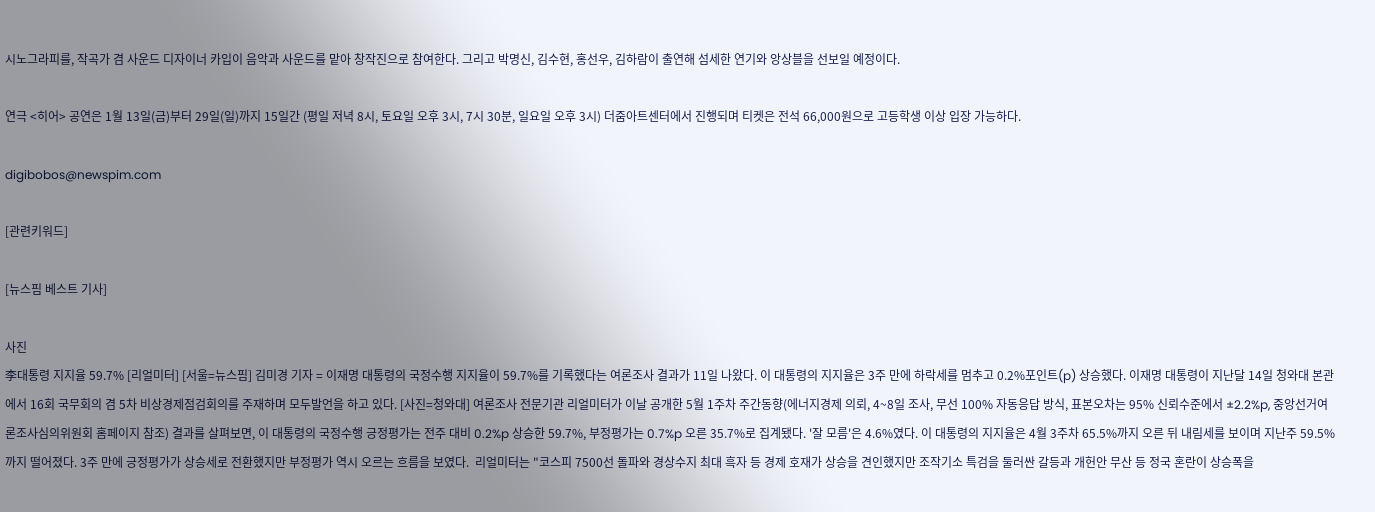시노그라피를, 작곡가 겸 사운드 디자이너 카입이 음악과 사운드를 맡아 창작진으로 참여한다. 그리고 박명신, 김수현, 홍선우, 김하람이 출연해 섬세한 연기와 앙상블을 선보일 예정이다.

연극 <히어> 공연은 1월 13일(금)부터 29일(일)까지 15일간 (평일 저녁 8시, 토요일 오후 3시, 7시 30분, 일요일 오후 3시) 더줌아트센터에서 진행되며 티켓은 전석 66,000원으로 고등학생 이상 입장 가능하다.

digibobos@newspim.com

[관련키워드]

[뉴스핌 베스트 기사]

사진
李대통령 지지율 59.7% [리얼미터] [서울=뉴스핌] 김미경 기자 = 이재명 대통령의 국정수행 지지율이 59.7%를 기록했다는 여론조사 결과가 11일 나왔다. 이 대통령의 지지율은 3주 만에 하락세를 멈추고 0.2%포인트(p) 상승했다. 이재명 대통령이 지난달 14일 청와대 본관에서 16회 국무회의 겸 5차 비상경제점검회의를 주재하며 모두발언을 하고 있다. [사진=청와대] 여론조사 전문기관 리얼미터가 이날 공개한 5월 1주차 주간동향(에너지경제 의뢰, 4~8일 조사, 무선 100% 자동응답 방식, 표본오차는 95% 신뢰수준에서 ±2.2%p, 중앙선거여론조사심의위원회 홈페이지 참조) 결과를 살펴보면, 이 대통령의 국정수행 긍정평가는 전주 대비 0.2%p 상승한 59.7%, 부정평가는 0.7%p 오른 35.7%로 집계됐다. '잘 모름'은 4.6%였다. 이 대통령의 지지율은 4월 3주차 65.5%까지 오른 뒤 내림세를 보이며 지난주 59.5%까지 떨어졌다. 3주 만에 긍정평가가 상승세로 전환했지만 부정평가 역시 오르는 흐름을 보였다.  리얼미터는 "코스피 7500선 돌파와 경상수지 최대 흑자 등 경제 호재가 상승을 견인했지만 조작기소 특검을 둘러싼 갈등과 개헌안 무산 등 정국 혼란이 상승폭을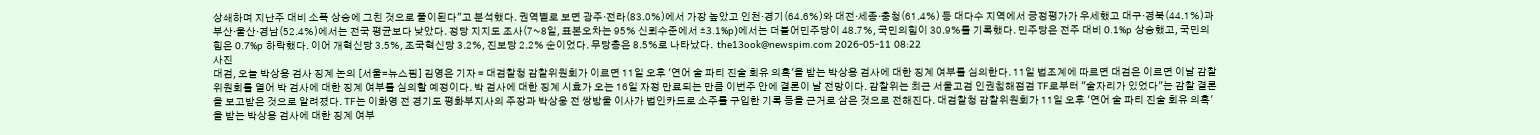상쇄하며 지난주 대비 소폭 상승에 그친 것으로 풀이된다"고 분석했다. 권역별로 보면 광주·전라(83.0%)에서 가장 높았고 인천·경기(64.6%)와 대전·세종·충청(61.4%) 등 대다수 지역에서 긍정평가가 우세했고 대구·경북(44.1%)과 부산·울산·경남(52.4%)에서는 전국 평균보다 낮았다. 정당 지지도 조사(7~8일, 표본오차는 95% 신뢰수준에서 ±3.1%p)에서는 더불어민주당이 48.7%, 국민의힘이 30.9%를 기록했다. 민주당은 전주 대비 0.1%p 상승했고, 국민의힘은 0.7%p 하락했다. 이어 개혁신당 3.5%, 조국혁신당 3.2%, 진보당 2.2% 순이었다. 무당층은 8.5%로 나타났다.  the13ook@newspim.com 2026-05-11 08:22
사진
대검, 오늘 박상용 검사 징계 논의 [서울=뉴스핌] 김영은 기자 = 대검찰청 감찰위원회가 이르면 11일 오후 '연어 술 파티 진술 회유 의혹'을 받는 박상용 검사에 대한 징계 여부를 심의한다. 11일 법조계에 따르면 대검은 이르면 이날 감찰위원회를 열어 박 검사에 대한 징계 여부를 심의할 예정이다. 박 검사에 대한 징계 시효가 오는 16일 자정 만료되는 만큼 이번주 안에 결론이 날 전망이다. 감찰위는 최근 서울고검 인권침해점검 TF로부터 "술자리가 있었다"는 감찰 결론을 보고받은 것으로 알려졌다. TF는 이화영 전 경기도 평화부지사의 주장과 박상웅 전 쌍방울 이사가 법인카드로 소주를 구입한 기록 등을 근거로 삼은 것으로 전해진다. 대검찰청 감찰위원회가 11일 오후 '연어 술 파티 진술 회유 의혹'을 받는 박상용 검사에 대한 징계 여부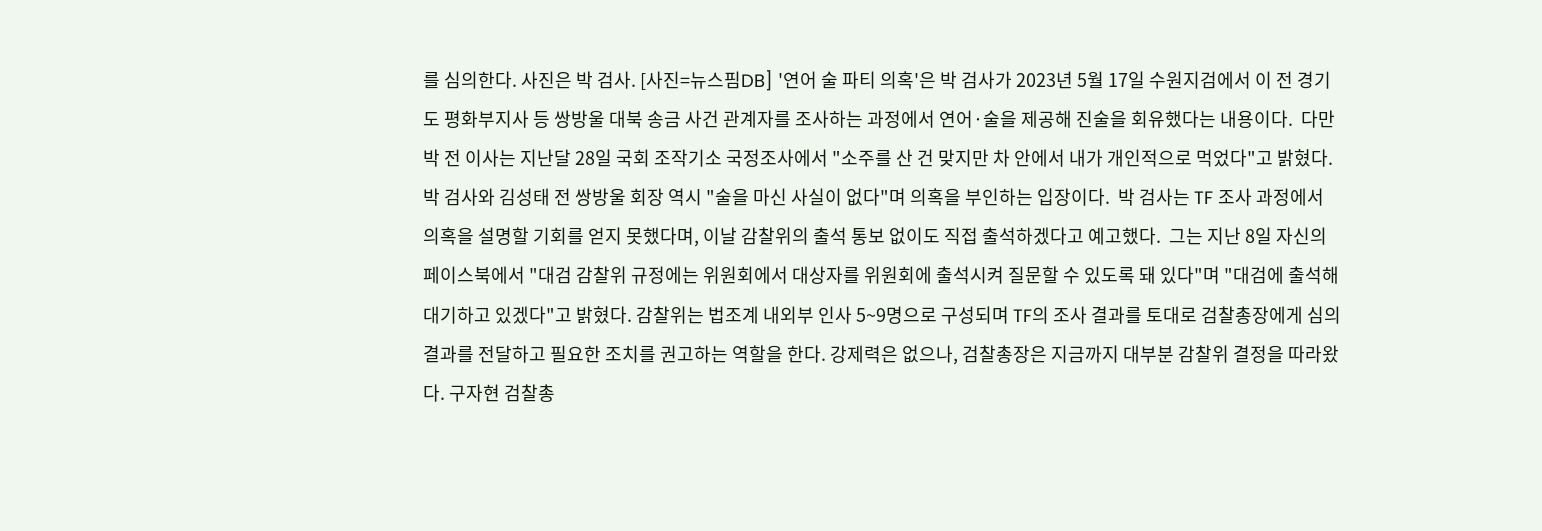를 심의한다. 사진은 박 검사. [사진=뉴스핌DB] '연어 술 파티 의혹'은 박 검사가 2023년 5월 17일 수원지검에서 이 전 경기도 평화부지사 등 쌍방울 대북 송금 사건 관계자를 조사하는 과정에서 연어·술을 제공해 진술을 회유했다는 내용이다.  다만 박 전 이사는 지난달 28일 국회 조작기소 국정조사에서 "소주를 산 건 맞지만 차 안에서 내가 개인적으로 먹었다"고 밝혔다. 박 검사와 김성태 전 쌍방울 회장 역시 "술을 마신 사실이 없다"며 의혹을 부인하는 입장이다.  박 검사는 TF 조사 과정에서 의혹을 설명할 기회를 얻지 못했다며, 이날 감찰위의 출석 통보 없이도 직접 출석하겠다고 예고했다.  그는 지난 8일 자신의 페이스북에서 "대검 감찰위 규정에는 위원회에서 대상자를 위원회에 출석시켜 질문할 수 있도록 돼 있다"며 "대검에 출석해 대기하고 있겠다"고 밝혔다. 감찰위는 법조계 내외부 인사 5~9명으로 구성되며 TF의 조사 결과를 토대로 검찰총장에게 심의 결과를 전달하고 필요한 조치를 권고하는 역할을 한다. 강제력은 없으나, 검찰총장은 지금까지 대부분 감찰위 결정을 따라왔다. 구자현 검찰총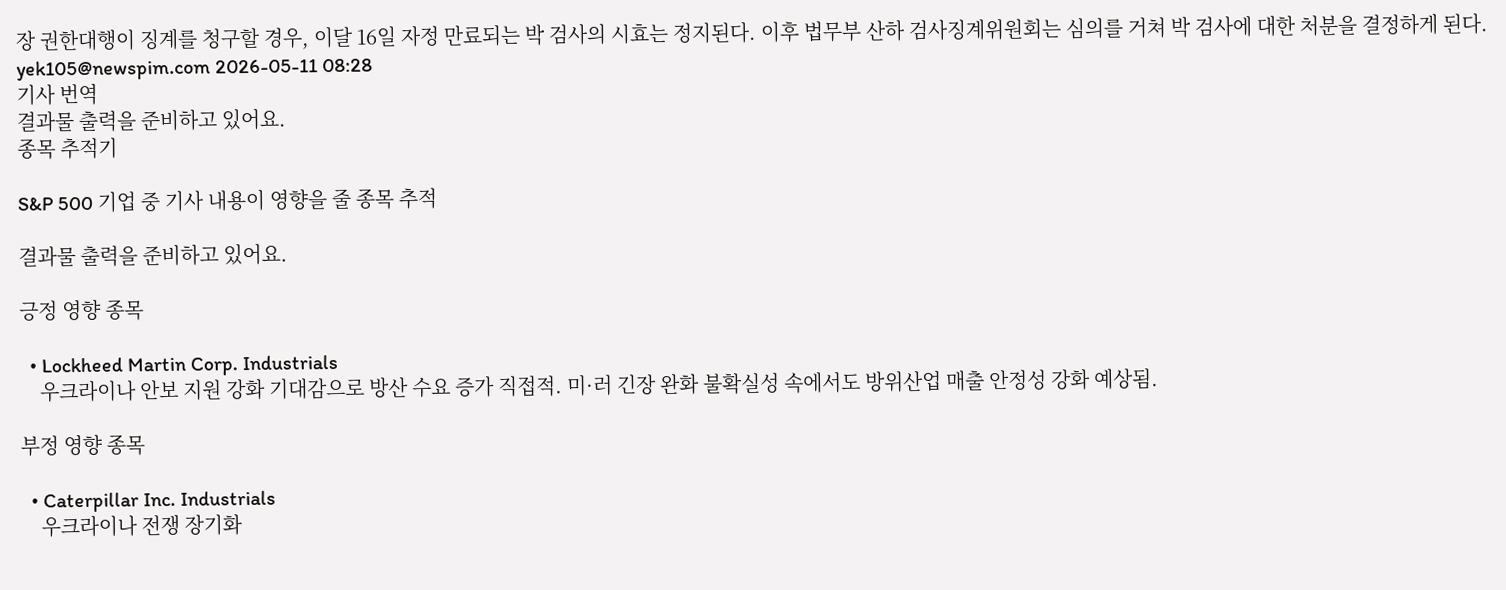장 권한대행이 징계를 청구할 경우, 이달 16일 자정 만료되는 박 검사의 시효는 정지된다. 이후 법무부 산하 검사징계위원회는 심의를 거쳐 박 검사에 대한 처분을 결정하게 된다.  yek105@newspim.com 2026-05-11 08:28
기사 번역
결과물 출력을 준비하고 있어요.
종목 추적기

S&P 500 기업 중 기사 내용이 영향을 줄 종목 추적

결과물 출력을 준비하고 있어요.

긍정 영향 종목

  • Lockheed Martin Corp. Industrials
    우크라이나 안보 지원 강화 기대감으로 방산 수요 증가 직접적. 미·러 긴장 완화 불확실성 속에서도 방위산업 매출 안정성 강화 예상됨.

부정 영향 종목

  • Caterpillar Inc. Industrials
    우크라이나 전쟁 장기화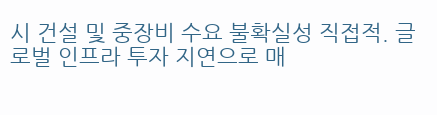시 건설 및 중장비 수요 불확실성 직접적. 글로벌 인프라 투자 지연으로 매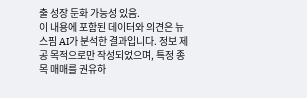출 성장 둔화 가능성 있음.
이 내용에 포함된 데이터와 의견은 뉴스핌 AI가 분석한 결과입니다. 정보 제공 목적으로만 작성되었으며, 특정 종목 매매를 권유하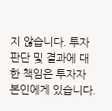지 않습니다. 투자 판단 및 결과에 대한 책임은 투자자 본인에게 있습니다.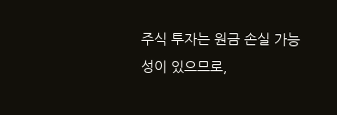주식 투자는 원금 손실 가능성이 있으므로,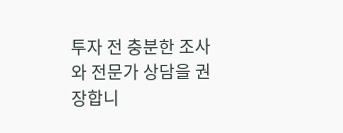투자 전 충분한 조사와 전문가 상담을 권장합니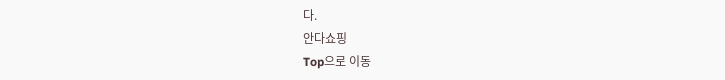다.
안다쇼핑
Top으로 이동